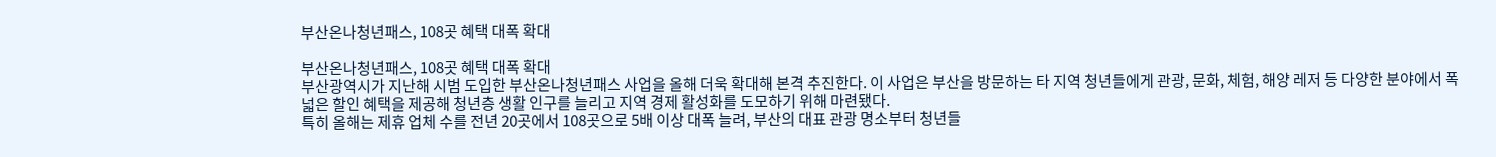부산온나청년패스, 108곳 혜택 대폭 확대

부산온나청년패스, 108곳 혜택 대폭 확대
부산광역시가 지난해 시범 도입한 부산온나청년패스 사업을 올해 더욱 확대해 본격 추진한다. 이 사업은 부산을 방문하는 타 지역 청년들에게 관광, 문화, 체험, 해양 레저 등 다양한 분야에서 폭넓은 할인 혜택을 제공해 청년층 생활 인구를 늘리고 지역 경제 활성화를 도모하기 위해 마련됐다.
특히 올해는 제휴 업체 수를 전년 20곳에서 108곳으로 5배 이상 대폭 늘려, 부산의 대표 관광 명소부터 청년들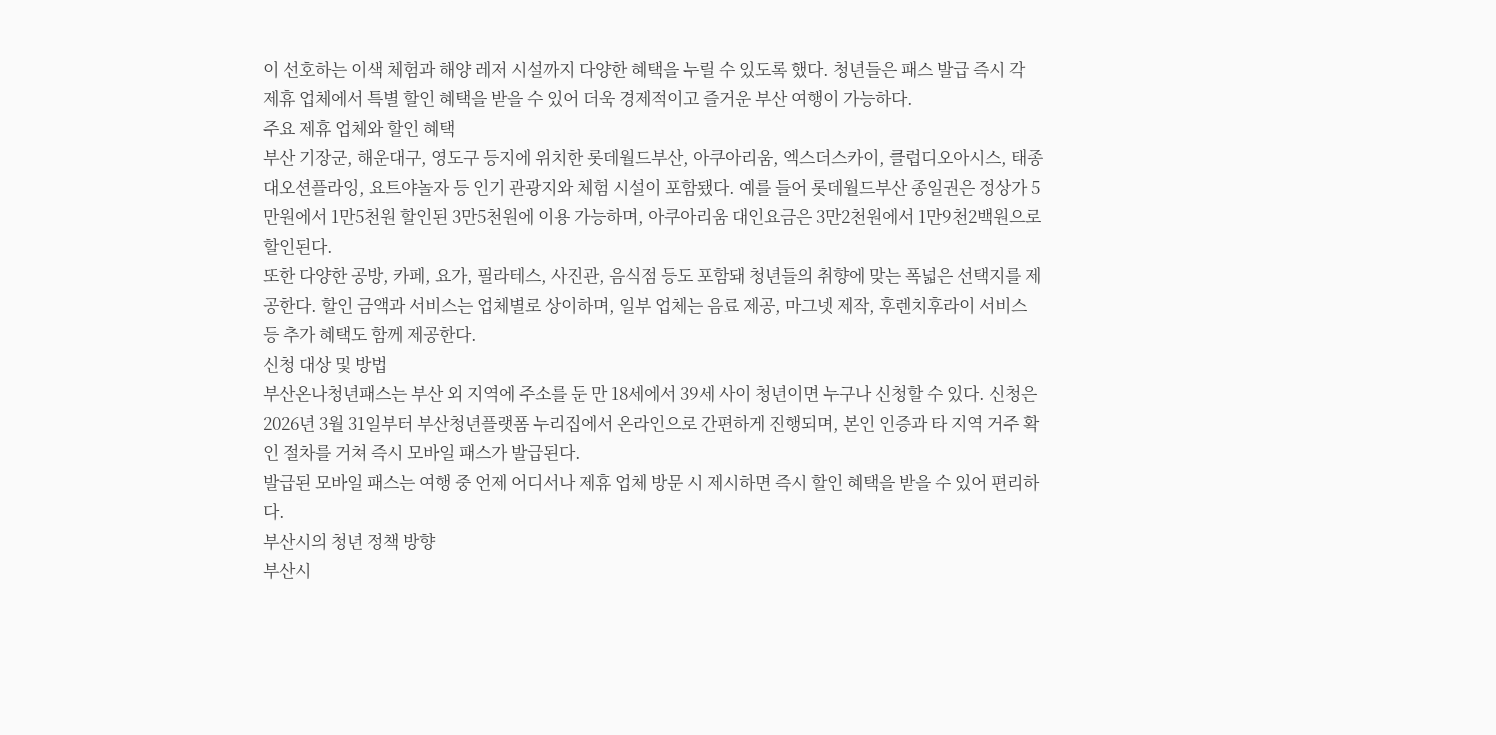이 선호하는 이색 체험과 해양 레저 시설까지 다양한 혜택을 누릴 수 있도록 했다. 청년들은 패스 발급 즉시 각 제휴 업체에서 특별 할인 혜택을 받을 수 있어 더욱 경제적이고 즐거운 부산 여행이 가능하다.
주요 제휴 업체와 할인 혜택
부산 기장군, 해운대구, 영도구 등지에 위치한 롯데월드부산, 아쿠아리움, 엑스더스카이, 클럽디오아시스, 태종대오션플라잉, 요트야놀자 등 인기 관광지와 체험 시설이 포함됐다. 예를 들어 롯데월드부산 종일권은 정상가 5만원에서 1만5천원 할인된 3만5천원에 이용 가능하며, 아쿠아리움 대인요금은 3만2천원에서 1만9천2백원으로 할인된다.
또한 다양한 공방, 카페, 요가, 필라테스, 사진관, 음식점 등도 포함돼 청년들의 취향에 맞는 폭넓은 선택지를 제공한다. 할인 금액과 서비스는 업체별로 상이하며, 일부 업체는 음료 제공, 마그넷 제작, 후렌치후라이 서비스 등 추가 혜택도 함께 제공한다.
신청 대상 및 방법
부산온나청년패스는 부산 외 지역에 주소를 둔 만 18세에서 39세 사이 청년이면 누구나 신청할 수 있다. 신청은 2026년 3월 31일부터 부산청년플랫폼 누리집에서 온라인으로 간편하게 진행되며, 본인 인증과 타 지역 거주 확인 절차를 거쳐 즉시 모바일 패스가 발급된다.
발급된 모바일 패스는 여행 중 언제 어디서나 제휴 업체 방문 시 제시하면 즉시 할인 혜택을 받을 수 있어 편리하다.
부산시의 청년 정책 방향
부산시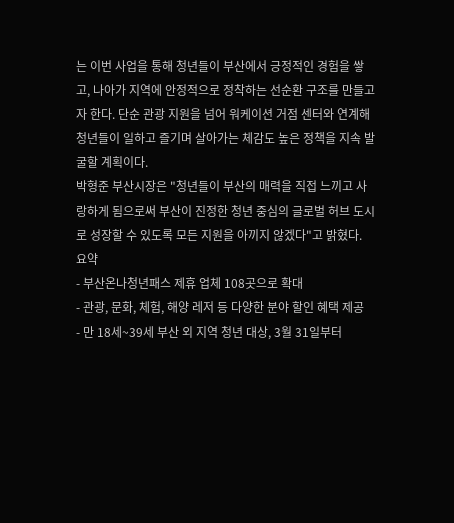는 이번 사업을 통해 청년들이 부산에서 긍정적인 경험을 쌓고, 나아가 지역에 안정적으로 정착하는 선순환 구조를 만들고자 한다. 단순 관광 지원을 넘어 워케이션 거점 센터와 연계해 청년들이 일하고 즐기며 살아가는 체감도 높은 정책을 지속 발굴할 계획이다.
박형준 부산시장은 "청년들이 부산의 매력을 직접 느끼고 사랑하게 됨으로써 부산이 진정한 청년 중심의 글로벌 허브 도시로 성장할 수 있도록 모든 지원을 아끼지 않겠다"고 밝혔다.
요약
- 부산온나청년패스 제휴 업체 108곳으로 확대
- 관광, 문화, 체험, 해양 레저 등 다양한 분야 할인 혜택 제공
- 만 18세~39세 부산 외 지역 청년 대상, 3월 31일부터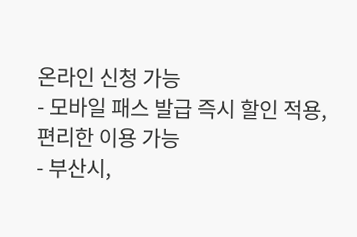온라인 신청 가능
- 모바일 패스 발급 즉시 할인 적용, 편리한 이용 가능
- 부산시,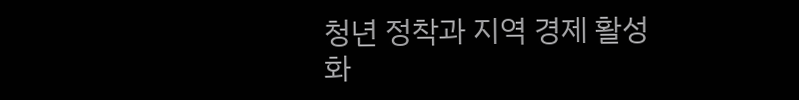청년 정착과 지역 경제 활성화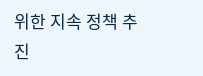위한 지속 정책 추진